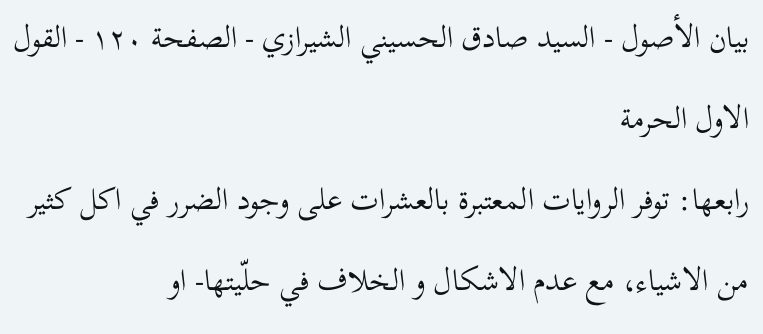بيان الأصول - السيد صادق الحسيني الشيرازي - الصفحة ١٢٠ - القول الاول الحرمة
رابعها: توفر الروايات المعتبرة بالعشرات على وجود الضرر في اكل كثير من الاشياء، مع عدم الاشكال و الخلاف في حلّيتها- او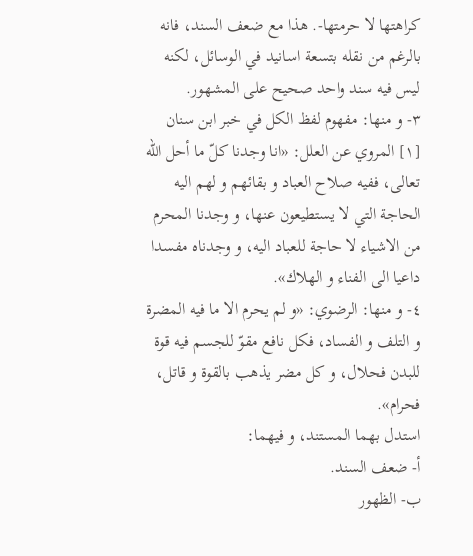كراهتها لا حرمتها-. هذا مع ضعف السند، فانه بالرغم من نقله بتسعة اسانيد في الوسائل، لكنه ليس فيه سند واحد صحيح على المشهور.
٣- و منها: مفهوم لفظ الكل في خبر ابن سنان [١] المروي عن العلل: «انا وجدنا كلّ ما أحل اللّه تعالى، ففيه صلاح العباد و بقائهم و لهم اليه الحاجة التي لا يستطيعون عنها، و وجدنا المحرم من الاشياء لا حاجة للعباد اليه، و وجدناه مفسدا داعيا الى الفناء و الهلاك».
٤- و منها: الرضوي: «و لم يحرم الا ما فيه المضرة و التلف و الفساد، فكل نافع مقوّ للجسم فيه قوة للبدن فحلال، و كل مضر يذهب بالقوة و قاتل، فحرام».
استدل بهما المستند، و فيهما:
أ- ضعف السند.
ب- الظهور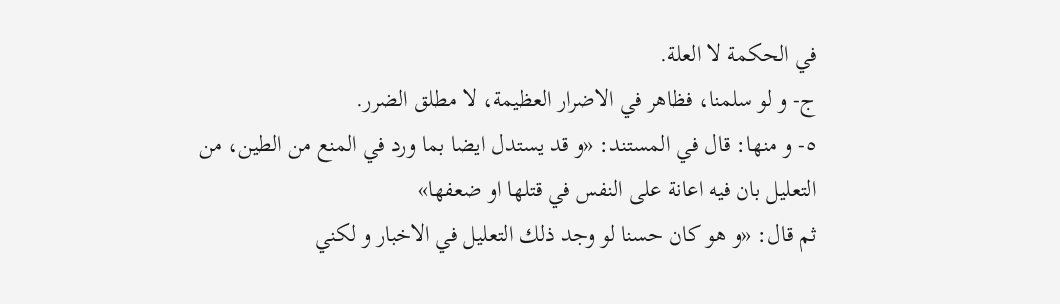في الحكمة لا العلة.
ج- و لو سلمنا، فظاهر في الاضرار العظيمة، لا مطلق الضرر.
٥- و منها: قال في المستند: «و قد يستدل ايضا بما ورد في المنع من الطين، من التعليل بان فيه اعانة على النفس في قتلها او ضعفها»
ثم قال: «و هو كان حسنا لو وجد ذلك التعليل في الاخبار و لكني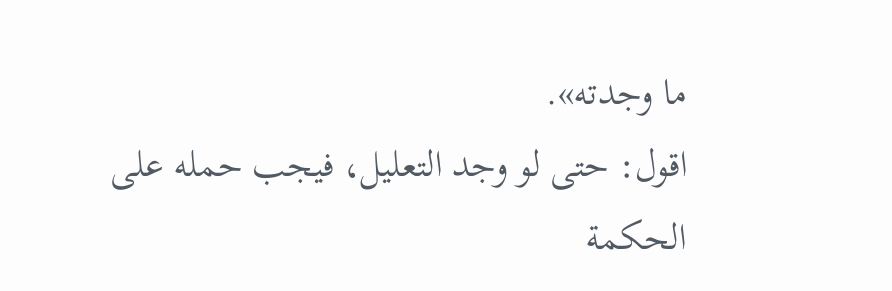ما وجدته».
اقول: حتى لو وجد التعليل، فيجب حمله على الحكمة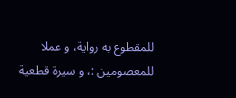للمقطوع به رواية، و عملا للمعصومين :، و سيرة قطعية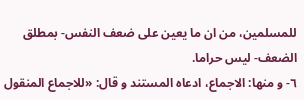للمسلمين، من ان ما يعين على ضعف النفس- بمطلق الضعف- ليس حراما.
٦- و منها: الاجماع، ادعاه المستند و قال: «للاجماع المنقول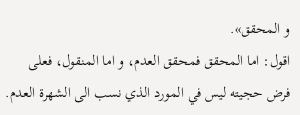و المحقق».
اقول: اما المحقق فمحقق العدم، و اما المنقول، فعلى فرض حجيته ليس في المورد الذي نسب الى الشهرة العدم.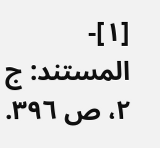[١]- المستند: ج ٢، ص ٣٩٦.